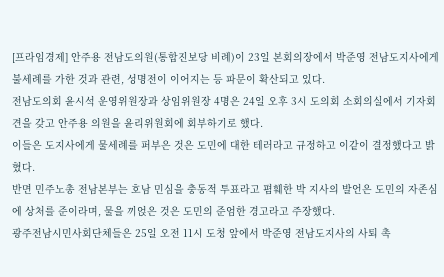[프라임경제] 안주용 전남도의원(통합진보당 비례)이 23일 본회의장에서 박준영 전남도지사에게 불세례를 가한 것과 관련, 성명전이 이어지는 등 파문이 확산되고 있다.
전남도의회 윤시석 운영위원장과 상임위원장 4명은 24일 오후 3시 도의회 소회의실에서 기자회견을 갖고 안주용 의원을 윤리위원회에 회부하기로 했다.
이들은 도지사에게 물세례를 퍼부은 것은 도민에 대한 테러라고 규정하고 이같이 결정했다고 밝혔다.
반면 민주노총 전남본부는 호남 민심을 충동적 투표라고 폄훼한 박 지사의 발언은 도민의 자존심에 상처를 준이라며, 물을 끼얹은 것은 도민의 준엄한 경고라고 주장했다.
광주전남시민사회단체들은 25일 오전 11시 도청 앞에서 박준영 전남도지사의 사퇴 촉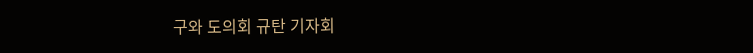구와 도의회 규탄 기자회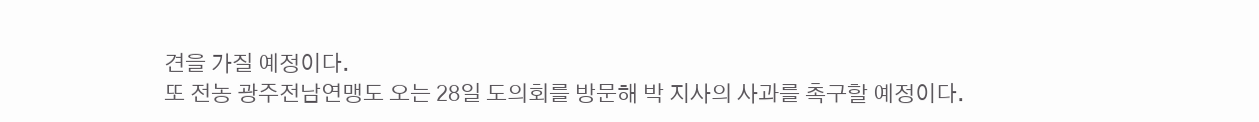견을 가질 예정이다.
또 전농 광주전남연맹도 오는 28일 도의회를 방문해 박 지사의 사과를 촉구할 예정이다.